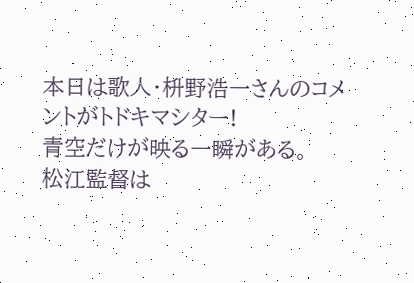本日は歌人・枡野浩一さんのコメントがトドキマシター!
青空だけが映る一瞬がある。
松江監督は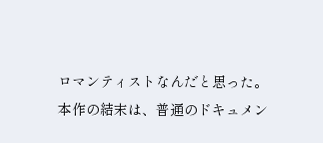ロマンティストなんだと思った。
本作の結末は、普通のドキュメン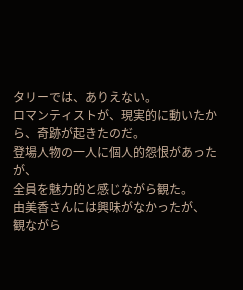タリーでは、ありえない。
ロマンティストが、現実的に動いたから、奇跡が起きたのだ。
登場人物の一人に個人的怨恨があったが、
全員を魅力的と感じながら観た。
由美香さんには興味がなかったが、
観ながら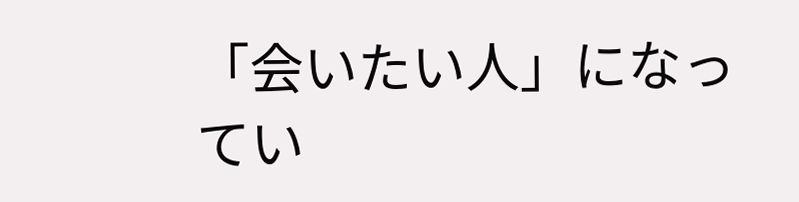「会いたい人」になってい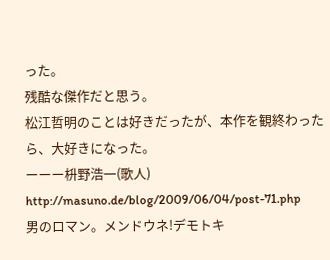った。
残酷な傑作だと思う。
松江哲明のことは好きだったが、本作を観終わったら、大好きになった。
ーーー枡野浩一(歌人)
http://masuno.de/blog/2009/06/04/post-71.php
男のロマン。メンドウネ!デモトキ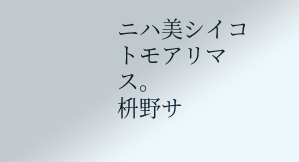ニハ美シイコトモアリマス。
枡野サ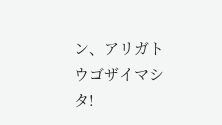ン、アリガトウゴザイマシタ!